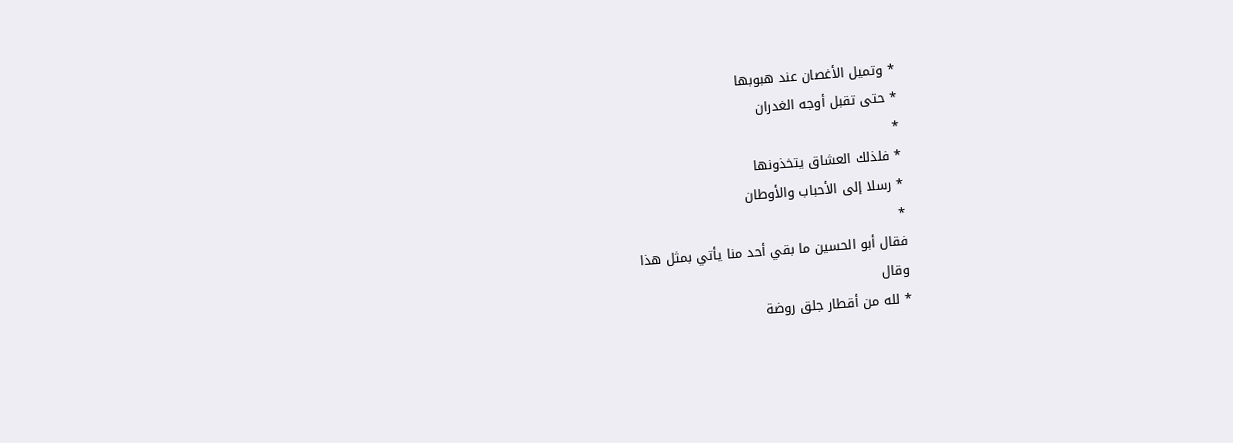* وتميل الأغصان عند هبوبها
* حتى تقبل أوجه الغدران
*
* فلذلك العشاق يتخذونها
* رسلا إلى الأحباب والأوطان
*
فقال أبو الحسين ما بقي أحد منا يأتي بمثل هذا
وقال
* لله من أقطار جلق روضة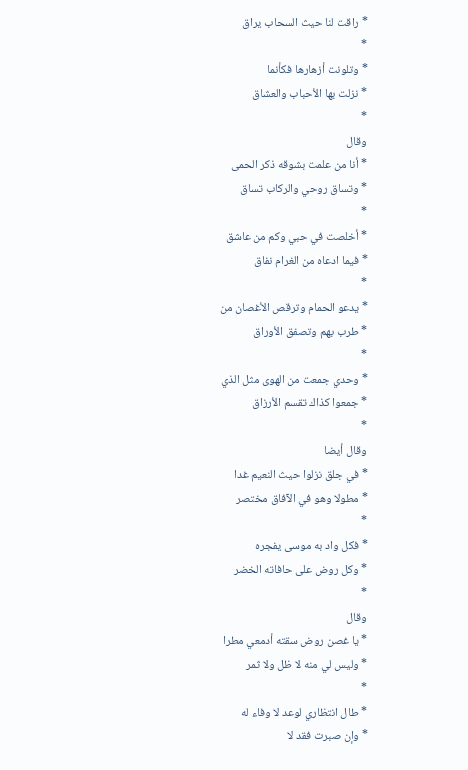* راقت لنا حيث السحاب يراق
*
* وتلونت أزهارها فكأنما
* نزلت بها الأحباب والعشاق
*
وقال
* أنا من علمت بشوقه ذكر الحمى
* وتساق روحي والركاب تساق
*
* أخلصت في حبي وكم من عاشق
* فيما ادعاه من الغرام نفاق
*
* يدعو الحمام وترقص الأغصان من
* طرب بهم وتصفق الأوراق
*
* وحدي جمعت من الهوى مثل الذي
* جمعوا كذاك تقسم الأرزاق
*
وقال أيضا
* في جلق نزلوا حيث النعيم غدا
* مطولا وهو في الآفاق مختصر
*
* فكل واد به موسى يفجره
* وكل روض على حافاته الخضر
*
وقال
* يا غصن روض سقته أدمعي مطرا
* وليس لي منه لا ظل ولا ثمر
*
* طال انتظاري لوعد لا وفاء له
* وإن صبرت فقد لا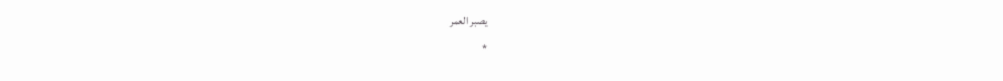يصبر العمر
*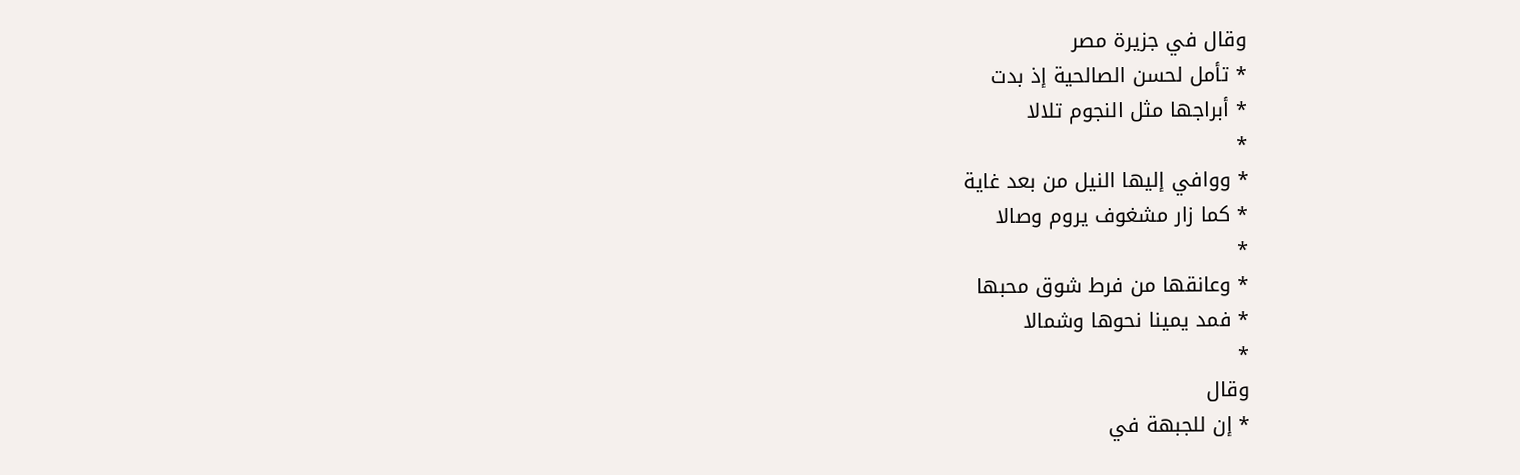وقال في جزيرة مصر
* تأمل لحسن الصالحية إذ بدت
* أبراجها مثل النجوم تلالا
*
* ووافي إليها النيل من بعد غاية
* كما زار مشغوف يروم وصالا
*
* وعانقها من فرط شوق محبها
* فمد يمينا نحوها وشمالا
*
وقال
* إن للجبهة في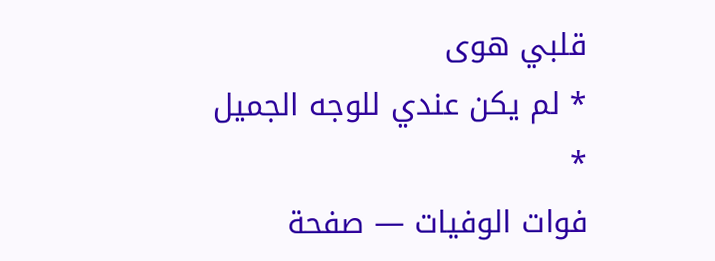قلبي هوى
* لم يكن عندي للوجه الجميل
*
فوات الوفيات — صفحة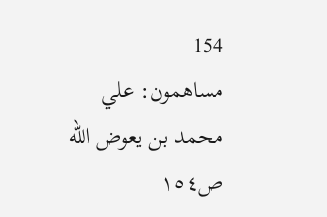154
مساهمون: علي محمد بن يعوض الله
ص١٥٤